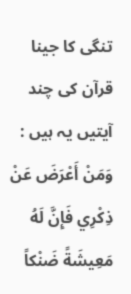تنگی کا جینا
قرآن کی چند آیتیں یہ ہیں : وَمَنْ أَعْرَضَ عَنْ ذِكْرِي فَإِنَّ لَهُ مَعِيشَةً ضَنْكاً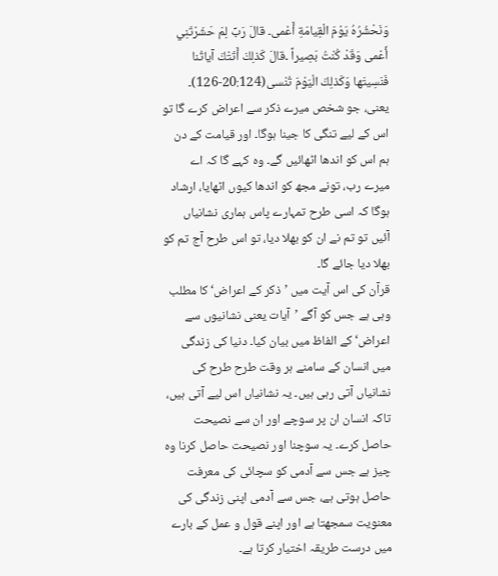وَنَحْشُرُهُ يَوْمَ الْقِيامَةِ أَعْمى۔ قالَ رَبِّ لِمَ حَشَرْتَنِي أَعْمى وَقَدْ كُنْتُ بَصِيراً ۔قالَ كَذلِكَ أَتَتْكَ آياتُنا فَنَسِيتَها وَكَذلِكَ الْيَوْمَ تُنْسى(20:124-126)۔ یعنی، جو شخص میرے ذکر سے اعراض کرے گا تو اس کے لیے تنگی کا جینا ہوگا۔ اور قیامت کے دن ہم اس کو اندھا اٹھائیں گے۔ وہ کہے گا کہ اے میرے رب، تونے مجھ کو اندھا کیوں اٹھایا، ارشاد ہوگا کہ اسی طرح تمہارے پاس ہماری نشانیاں آئیں تو تم نے ان کو بھلا دیا، تو اس طرح آج تم کو بھلا دیا جائے گا۔
قرآن کی اس آیت میں ’ذکر کے اعراض‘ کا مطلب وہی ہے جس کو آگے ’آیات یعنی نشانیوں سے اعراض‘ کے الفاظ میں بیان کیا۔ دنیا کی زندگی میں انسان کے سامنے ہر وقت طرح طرح کی نشانیاں آتی رہی ہیں۔ یہ نشانیاں اس لیے آتی ہیں، تاکہ انسان ان پر سوچے اور ان سے نصیحت حاصل کرے۔ یہ سوچنا اور نصیحت حاصل کرنا وہ چیز ہے جس سے آدمی کو سچائی کی معرفت حاصل ہوتی ہے، جس سے آدمی اپنی زندگی کی معنویت سمجھتا ہے اور اپنے قول و عمل کے بارے میں درست طریقہ اختیار کرتا ہے۔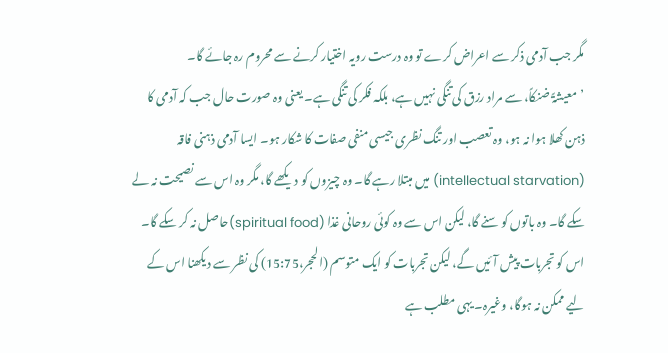مگر جب آدمی ذکر سے اعراض کرے تو وہ درست رویہ اختیار کرنے سے محروم رہ جائے گا۔
’معیشۃً ضنکاً، سے مراد رزق کی تنگی نہیں ہے، بلکہ فکر کی تنگی ہے۔ یعنی وہ صورت حال جب کہ آدمی کا ذہن کھلا ہوا نہ ہو، وہ تعصب اور تنگ نظری جیسی منفی صفات کا شکار ہو۔ ایسا آدمی ذہنی فاقہ (intellectual starvation) میں مبتلا رہے گا۔ وہ چیزوں کو دیکھے گا، مگر وہ اس سے نصیحت نہ لے سکے گا۔ وہ باتوں کو سنے گا، لیکن اس سے وہ کوئی روحانی غذا (spiritual food)حاصل نہ کر سکے گا۔ اس کو تجربات پیش آئیں گے، لیکن تجربات کو ایک متوسم (الحجر،15:75) کی نظر سے دیکھنا اس کے لیے ممکن نہ ہوگا، وغیرہ۔ یہی مطلب ہے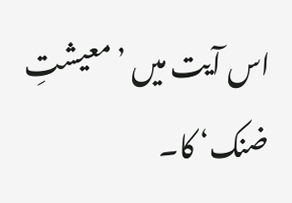اس آیت میں ’معیشتِ ضنک‘ کا۔